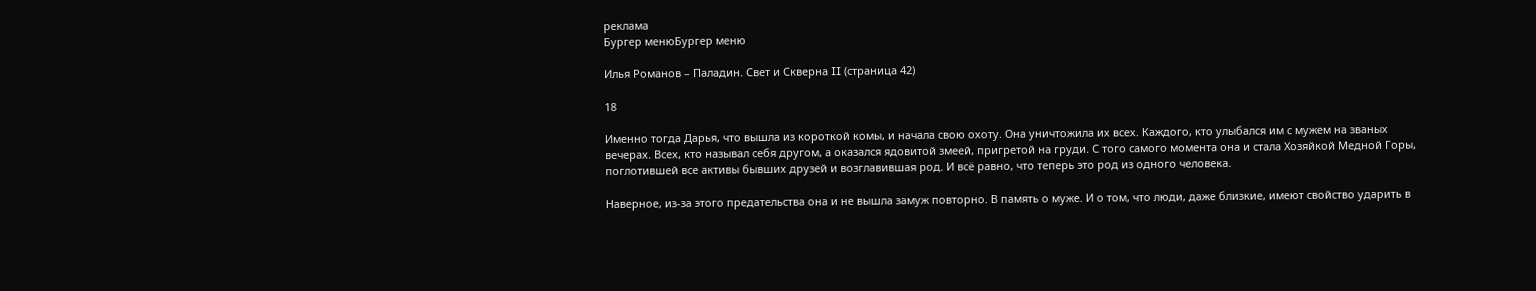реклама
Бургер менюБургер меню

Илья Романов – Паладин. Свет и Скверна II (страница 42)

18

Именно тогда Дарья, что вышла из короткой комы, и начала свою охоту. Она уничтожила их всех. Каждого, кто улыбался им с мужем на званых вечерах. Всех, кто называл себя другом, а оказался ядовитой змеей, пригретой на груди. С того самого момента она и стала Хозяйкой Медной Горы, поглотившей все активы бывших друзей и возглавившая род. И всё равно, что теперь это род из одного человека.

Наверное, из-за этого предательства она и не вышла замуж повторно. В память о муже. И о том, что люди, даже близкие, имеют свойство ударить в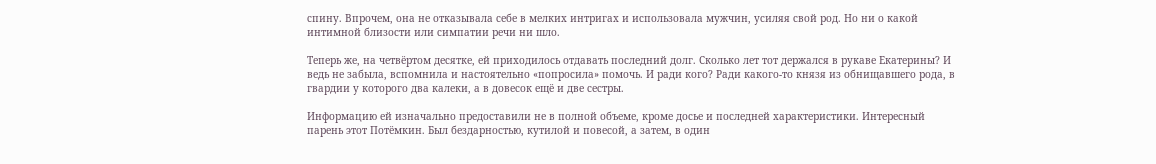спину. Впрочем, она не отказывала себе в мелких интригах и использовала мужчин, усиляя свой род. Но ни о какой интимной близости или симпатии речи ни шло.

Теперь же, на четвёртом десятке, ей приходилось отдавать последний долг. Сколько лет тот держался в рукаве Екатерины? И ведь не забыла, вспомнила и настоятельно «попросила» помочь. И ради кого? Ради какого-то князя из обнищавшего рода, в гвардии у которого два калеки, а в довесок ещё и две сестры.

Информацию ей изначально предоставили не в полной объеме, кроме досье и последней характеристики. Интересный парень этот Потёмкин. Был бездарностью, кутилой и повесой, а затем, в один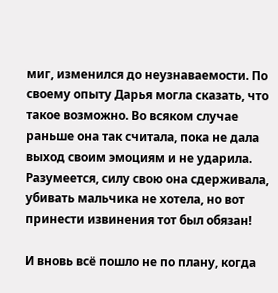миг, изменился до неузнаваемости. По своему опыту Дарья могла сказать, что такое возможно. Во всяком случае раньше она так считала, пока не дала выход своим эмоциям и не ударила. Разумеется, силу свою она сдерживала, убивать мальчика не хотела, но вот принести извинения тот был обязан!

И вновь всё пошло не по плану, когда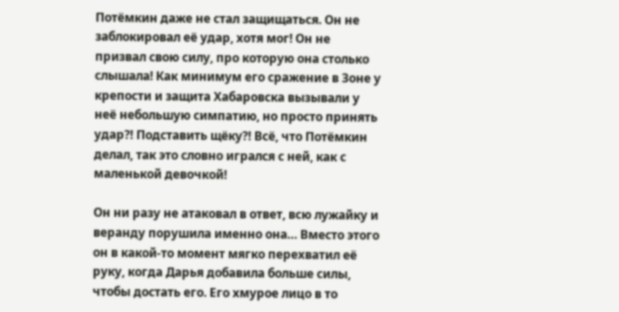Потёмкин даже не стал защищаться. Он не заблокировал её удар, хотя мог! Он не призвал свою силу, про которую она столько слышала! Как минимум его сражение в Зоне у крепости и защита Хабаровска вызывали у неё небольшую симпатию, но просто принять удар⁈ Подставить щёку⁈ Всё, что Потёмкин делал, так это словно игрался с ней, как с маленькой девочкой!

Он ни разу не атаковал в ответ, всю лужайку и веранду порушила именно она… Вместо этого он в какой-то момент мягко перехватил её руку, когда Дарья добавила больше силы, чтобы достать его. Его хмурое лицо в то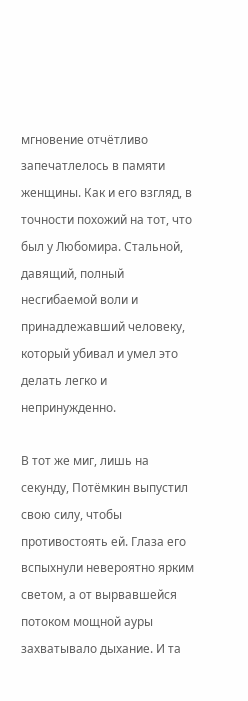мгновение отчётливо запечатлелось в памяти женщины. Как и его взгляд, в точности похожий на тот, что был у Любомира. Стальной, давящий, полный несгибаемой воли и принадлежавший человеку, который убивал и умел это делать легко и непринужденно.

В тот же миг, лишь на секунду, Потёмкин выпустил свою силу, чтобы противостоять ей. Глаза его вспыхнули невероятно ярким светом, а от вырвавшейся потоком мощной ауры захватывало дыхание. И та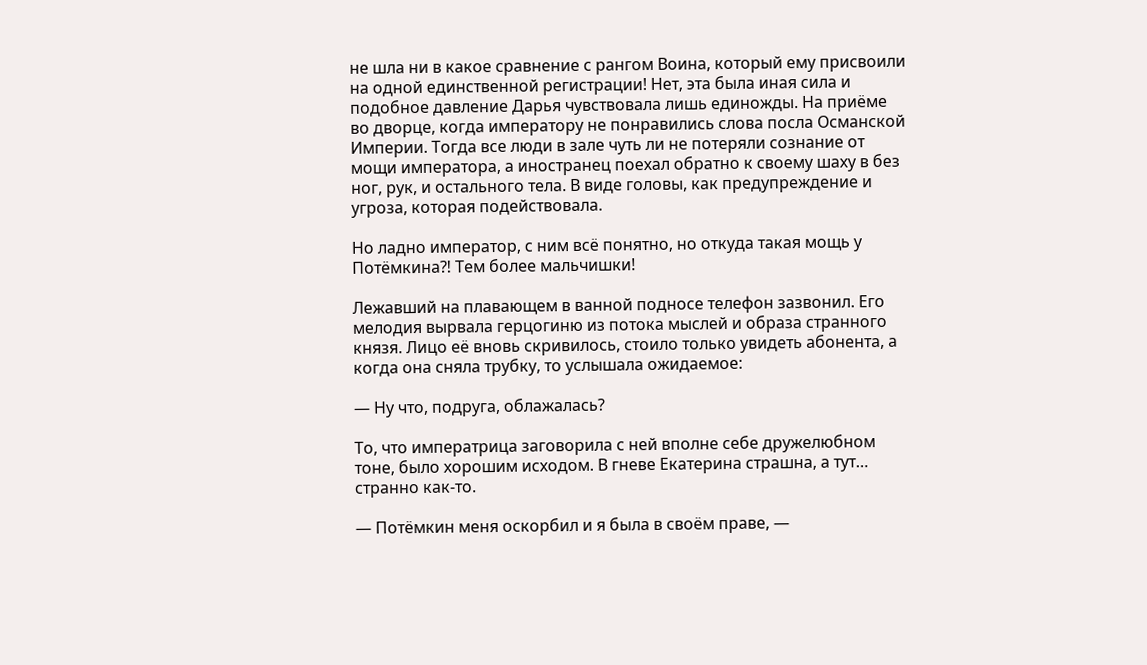не шла ни в какое сравнение с рангом Воина, который ему присвоили на одной единственной регистрации! Нет, эта была иная сила и подобное давление Дарья чувствовала лишь единожды. На приёме во дворце, когда императору не понравились слова посла Османской Империи. Тогда все люди в зале чуть ли не потеряли сознание от мощи императора, а иностранец поехал обратно к своему шаху в без ног, рук, и остального тела. В виде головы, как предупреждение и угроза, которая подействовала.

Но ладно император, с ним всё понятно, но откуда такая мощь у Потёмкина⁈ Тем более мальчишки!

Лежавший на плавающем в ванной подносе телефон зазвонил. Его мелодия вырвала герцогиню из потока мыслей и образа странного князя. Лицо её вновь скривилось, стоило только увидеть абонента, а когда она сняла трубку, то услышала ожидаемое:

— Ну что, подруга, облажалась?

То, что императрица заговорила с ней вполне себе дружелюбном тоне, было хорошим исходом. В гневе Екатерина страшна, а тут… странно как-то.

— Потёмкин меня оскорбил и я была в своём праве, —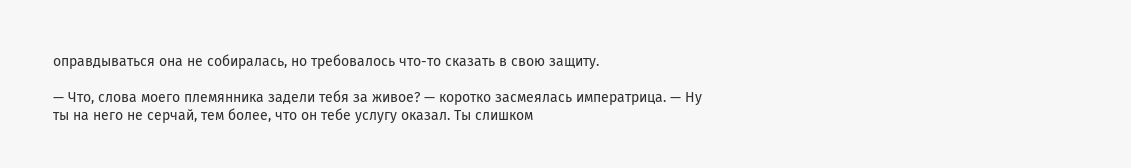оправдываться она не собиралась, но требовалось что-то сказать в свою защиту.

— Что, слова моего племянника задели тебя за живое? — коротко засмеялась императрица. — Ну ты на него не серчай, тем более, что он тебе услугу оказал. Ты слишком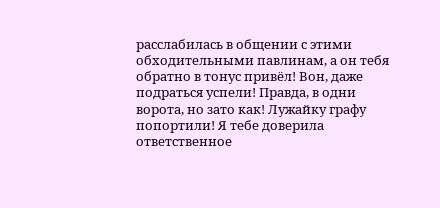расслабилась в общении с этими обходительными павлинам, а он тебя обратно в тонус привёл! Вон, даже подраться успели! Правда, в одни ворота, но зато как! Лужайку графу попортили! Я тебе доверила ответственное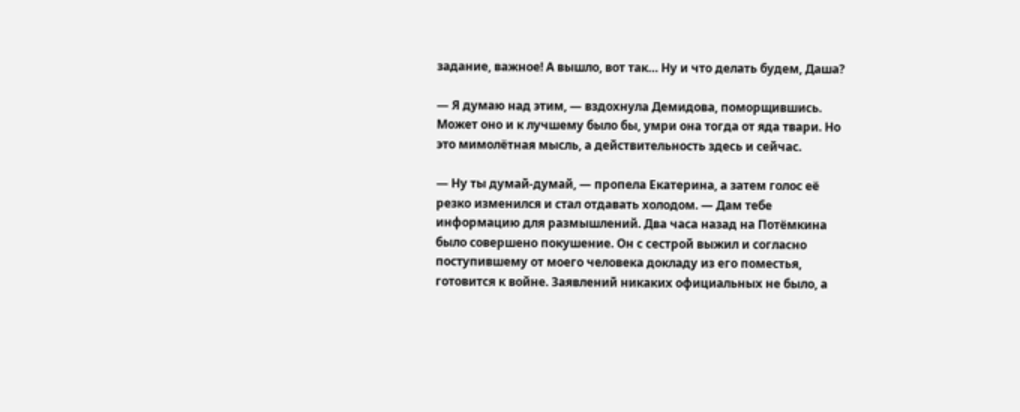задание, важное! А вышло, вот так… Ну и что делать будем, Даша?

— Я думаю над этим, — вздохнула Демидова, поморщившись. Может оно и к лучшему было бы, умри она тогда от яда твари. Но это мимолётная мысль, а действительность здесь и сейчас.

— Ну ты думай-думай, — пропела Екатерина, а затем голос её резко изменился и стал отдавать холодом. — Дам тебе информацию для размышлений. Два часа назад на Потёмкина было совершено покушение. Он с сестрой выжил и согласно поступившему от моего человека докладу из его поместья, готовится к войне. Заявлений никаких официальных не было, а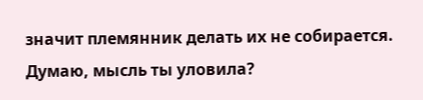значит племянник делать их не собирается. Думаю, мысль ты уловила?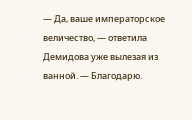— Да, ваше императорское величество, — ответила Демидова уже вылезая из ванной. — Благодарю.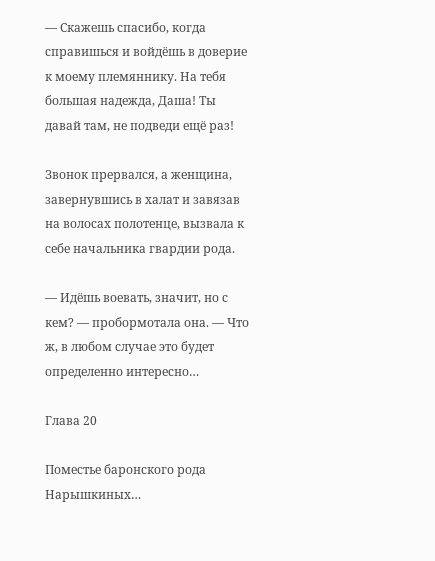— Скажешь спасибо, когда справишься и войдёшь в доверие к моему племяннику. На тебя большая надежда, Даша! Ты давай там, не подведи ещё раз!

Звонок прервался, а женщина, завернувшись в халат и завязав на волосах полотенце, вызвала к себе начальника гвардии рода.

— Идёшь воевать, значит, но с кем? — пробормотала она. — Что ж, в любом случае это будет определенно интересно…

Глава 20

Поместье баронского рода Нарышкиных…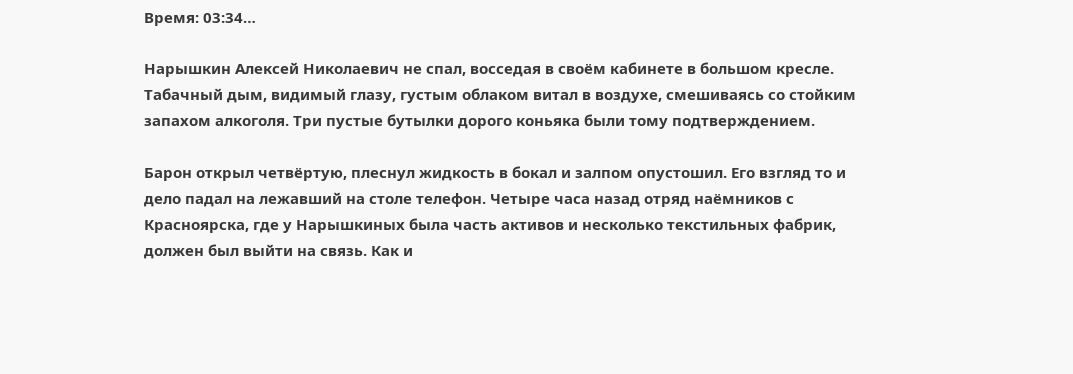Время: 03:34…

Нарышкин Алексей Николаевич не спал, восседая в своём кабинете в большом кресле. Табачный дым, видимый глазу, густым облаком витал в воздухе, смешиваясь со стойким запахом алкоголя. Три пустые бутылки дорого коньяка были тому подтверждением.

Барон открыл четвёртую, плеснул жидкость в бокал и залпом опустошил. Его взгляд то и дело падал на лежавший на столе телефон. Четыре часа назад отряд наёмников с Красноярска, где у Нарышкиных была часть активов и несколько текстильных фабрик, должен был выйти на связь. Как и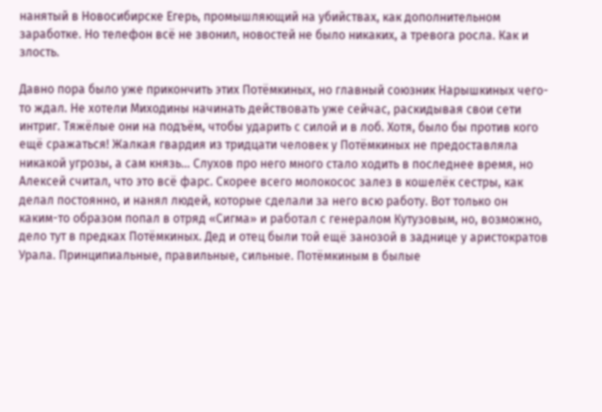нанятый в Новосибирске Егерь, промышляющий на убийствах, как дополнительном заработке. Но телефон всё не звонил, новостей не было никаких, а тревога росла. Как и злость.

Давно пора было уже прикончить этих Потёмкиных, но главный союзник Нарышкиных чего-то ждал. Не хотели Миходины начинать действовать уже сейчас, раскидывая свои сети интриг. Тяжёлые они на подъём, чтобы ударить с силой и в лоб. Хотя, было бы против кого ещё сражаться! Жалкая гвардия из тридцати человек у Потёмкиных не предоставляла никакой угрозы, а сам князь… Слухов про него много стало ходить в последнее время, но Алексей считал, что это всё фарс. Скорее всего молокосос залез в кошелёк сестры, как делал постоянно, и нанял людей, которые сделали за него всю работу. Вот только он каким-то образом попал в отряд «Сигма» и работал с генералом Кутузовым, но, возможно, дело тут в предках Потёмкиных. Дед и отец были той ещё занозой в заднице у аристократов Урала. Принципиальные, правильные, сильные. Потёмкиным в былые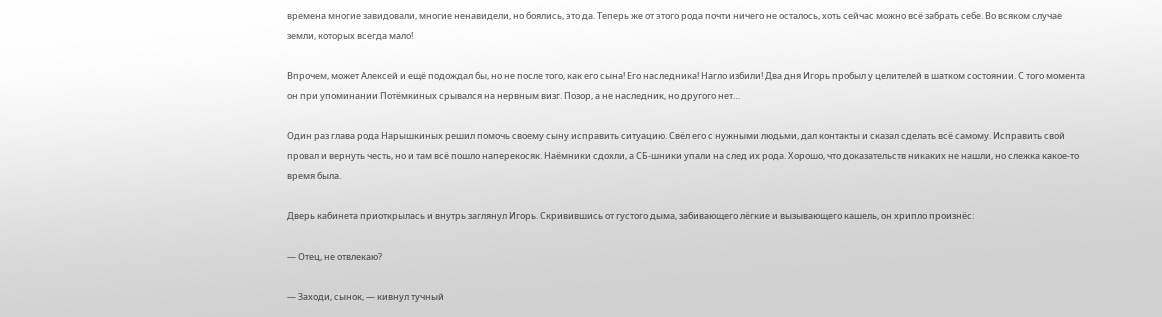времена многие завидовали, многие ненавидели, но боялись, это да. Теперь же от этого рода почти ничего не осталось, хоть сейчас можно всё забрать себе. Во всяком случае земли, которых всегда мало!

Впрочем, может Алексей и ещё подождал бы, но не после того, как его сына! Его наследника! Нагло избили! Два дня Игорь пробыл у целителей в шатком состоянии. С того момента он при упоминании Потёмкиных срывался на нервным визг. Позор, а не наследник, но другого нет…

Один раз глава рода Нарышкиных решил помочь своему сыну исправить ситуацию. Свёл его с нужными людьми, дал контакты и сказал сделать всё самому. Исправить свой провал и вернуть честь, но и там всё пошло наперекосяк. Наёмники сдохли, а СБ-шники упали на след их рода. Хорошо, что доказательств никаких не нашли, но слежка какое-то время была.

Дверь кабинета приоткрылась и внутрь заглянул Игорь. Скривившись от густого дыма, забивающего лёгкие и вызывающего кашель, он хрипло произнёс:

— Отец, не отвлекаю?

— Заходи, сынок, — кивнул тучный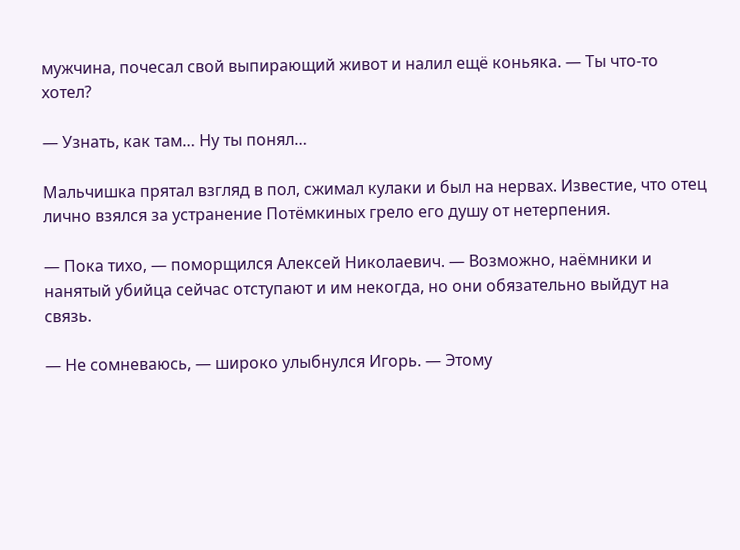мужчина, почесал свой выпирающий живот и налил ещё коньяка. — Ты что-то хотел?

— Узнать, как там… Ну ты понял…

Мальчишка прятал взгляд в пол, сжимал кулаки и был на нервах. Известие, что отец лично взялся за устранение Потёмкиных грело его душу от нетерпения.

— Пока тихо, — поморщился Алексей Николаевич. — Возможно, наёмники и нанятый убийца сейчас отступают и им некогда, но они обязательно выйдут на связь.

— Не сомневаюсь, — широко улыбнулся Игорь. — Этому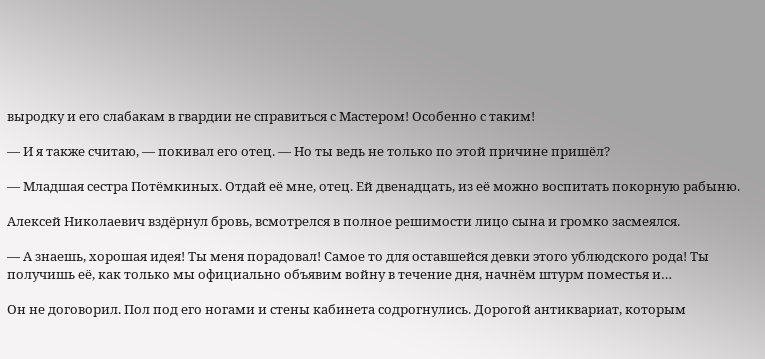выродку и его слабакам в гвардии не справиться с Мастером! Особенно с таким!

— И я также считаю, — покивал его отец. — Но ты ведь не только по этой причине пришёл?

— Младшая сестра Потёмкиных. Отдай её мне, отец. Ей двенадцать, из её можно воспитать покорную рабыню.

Алексей Николаевич вздёрнул бровь, всмотрелся в полное решимости лицо сына и громко засмеялся.

— А знаешь, хорошая идея! Ты меня порадовал! Самое то для оставшейся девки этого ублюдского рода! Ты получишь её, как только мы официально объявим войну в течение дня, начнём штурм поместья и…

Он не договорил. Пол под его ногами и стены кабинета содрогнулись. Дорогой антиквариат, которым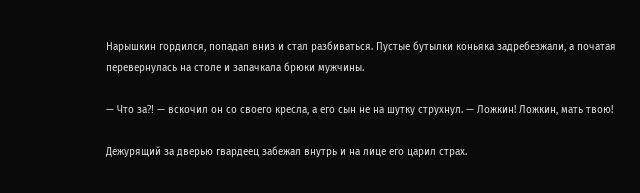Нарышкин гордился, попадал вниз и стал разбиваться. Пустые бутылки коньяка задребезжали, а початая перевернулась на столе и запачкала брюки мужчины.

— Что за⁈ — вскочил он со своего кресла, а его сын не на шутку струхнул. — Ложкин! Ложкин, мать твою!

Дежурящий за дверью гвардеец забежал внутрь и на лице его царил страх.